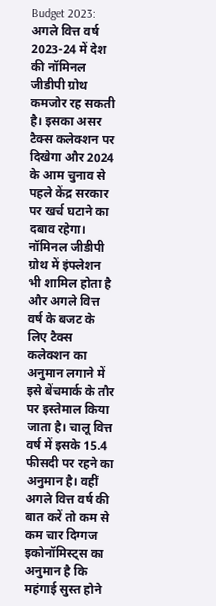Budget 2023: अगले वित्त वर्ष 2023-24 में देश की नॉमिनल जीडीपी ग्रोथ कमजोर रह सकती है। इसका असर टैक्स कलेक्शन पर दिखेगा और 2024 के आम चुनाव से पहले केंद्र सरकार पर खर्च घटाने का दबाव रहेगा। नॉमिनल जीडीपी ग्रोथ में इंफ्लेशन भी शामिल होता है और अगले वित्त वर्ष के बजट के लिए टैक्स कलेक्शन का अनुमान लगाने में इसे बेंचमार्क के तौर पर इस्तेमाल किया जाता है। चालू वित्त वर्ष में इसके 15.4 फीसदी पर रहने का अनुमान है। वहीं अगले वित्त वर्ष की बात करें तो कम से कम चार दिग्गज इकोनॉमिस्ट्स का अनुमान है कि महंगाई सुस्त होने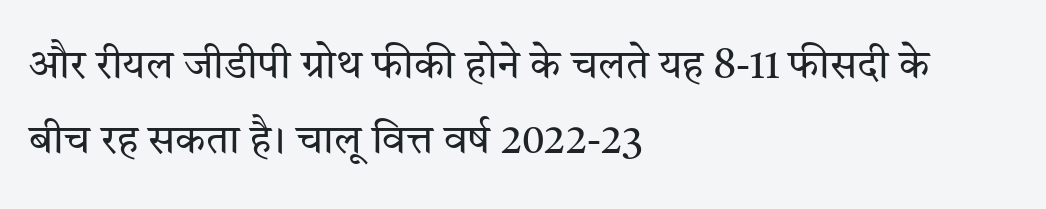और रीयल जीडीपी ग्रोथ फीकी होने के चलते यह 8-11 फीसदी के बीच रह सकता है। चालू वित्त वर्ष 2022-23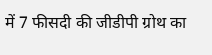में 7 फीसदी की जीडीपी ग्रोथ का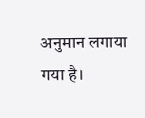अनुमान लगाया गया है।